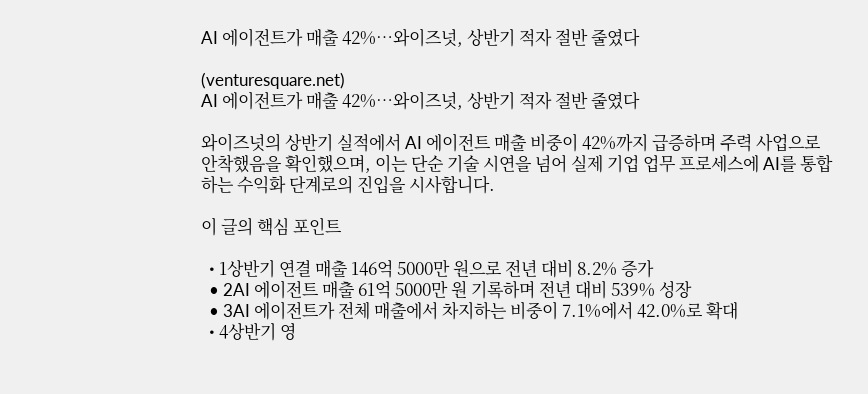AI 에이전트가 매출 42%…와이즈넛, 상반기 적자 절반 줄였다

(venturesquare.net)
AI 에이전트가 매출 42%…와이즈넛, 상반기 적자 절반 줄였다

와이즈넛의 상반기 실적에서 AI 에이전트 매출 비중이 42%까지 급증하며 주력 사업으로 안착했음을 확인했으며, 이는 단순 기술 시연을 넘어 실제 기업 업무 프로세스에 AI를 통합하는 수익화 단계로의 진입을 시사합니다.

이 글의 핵심 포인트

  • 1상반기 연결 매출 146억 5000만 원으로 전년 대비 8.2% 증가
  • 2AI 에이전트 매출 61억 5000만 원 기록하며 전년 대비 539% 성장
  • 3AI 에이전트가 전체 매출에서 차지하는 비중이 7.1%에서 42.0%로 확대
  • 4상반기 영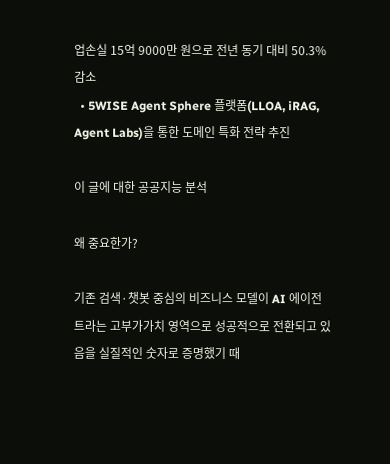업손실 15억 9000만 원으로 전년 동기 대비 50.3% 감소
  • 5WISE Agent Sphere 플랫폼(LLOA, iRAG, Agent Labs)을 통한 도메인 특화 전략 추진

이 글에 대한 공공지능 분석

왜 중요한가?

기존 검색·챗봇 중심의 비즈니스 모델이 AI 에이전트라는 고부가가치 영역으로 성공적으로 전환되고 있음을 실질적인 숫자로 증명했기 때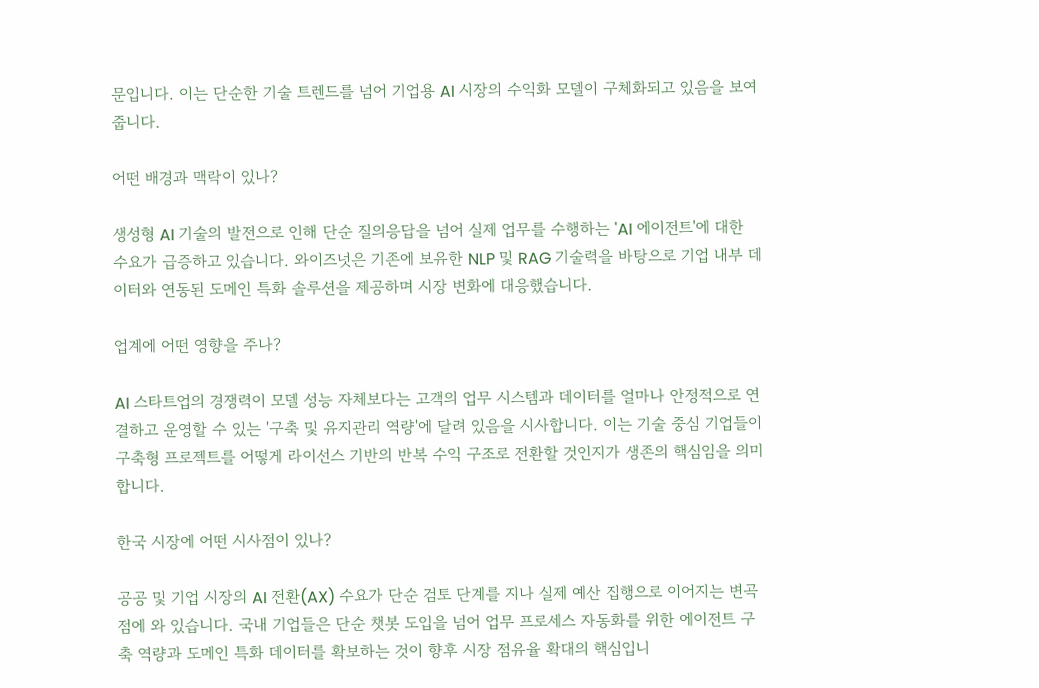문입니다. 이는 단순한 기술 트렌드를 넘어 기업용 AI 시장의 수익화 모델이 구체화되고 있음을 보여줍니다.

어떤 배경과 맥락이 있나?

생성형 AI 기술의 발전으로 인해 단순 질의응답을 넘어 실제 업무를 수행하는 'AI 에이전트'에 대한 수요가 급증하고 있습니다. 와이즈넛은 기존에 보유한 NLP 및 RAG 기술력을 바탕으로 기업 내부 데이터와 연동된 도메인 특화 솔루션을 제공하며 시장 변화에 대응했습니다.

업계에 어떤 영향을 주나?

AI 스타트업의 경쟁력이 모델 성능 자체보다는 고객의 업무 시스템과 데이터를 얼마나 안정적으로 연결하고 운영할 수 있는 '구축 및 유지관리 역량'에 달려 있음을 시사합니다. 이는 기술 중심 기업들이 구축형 프로젝트를 어떻게 라이선스 기반의 반복 수익 구조로 전환할 것인지가 생존의 핵심임을 의미합니다.

한국 시장에 어떤 시사점이 있나?

공공 및 기업 시장의 AI 전환(AX) 수요가 단순 검토 단계를 지나 실제 예산 집행으로 이어지는 변곡점에 와 있습니다. 국내 기업들은 단순 챗봇 도입을 넘어 업무 프로세스 자동화를 위한 에이전트 구축 역량과 도메인 특화 데이터를 확보하는 것이 향후 시장 점유율 확대의 핵심입니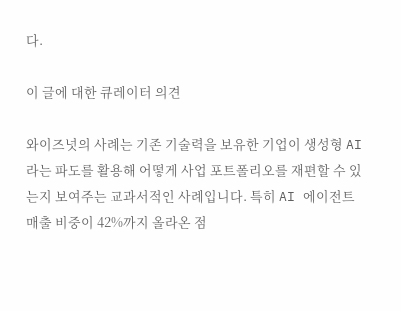다.

이 글에 대한 큐레이터 의견

와이즈넛의 사례는 기존 기술력을 보유한 기업이 생성형 AI라는 파도를 활용해 어떻게 사업 포트폴리오를 재편할 수 있는지 보여주는 교과서적인 사례입니다. 특히 AI 에이전트 매출 비중이 42%까지 올라온 점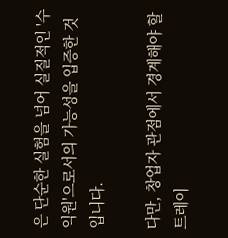은 단순한 실험을 넘어 실질적인 '수익원'으로서의 가능성을 입증한 것입니다.

다만, 창업자 관점에서 경계해야 할 트레이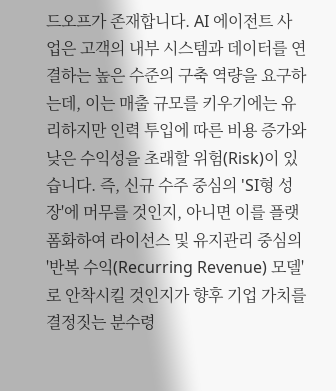드오프가 존재합니다. AI 에이전트 사업은 고객의 내부 시스템과 데이터를 연결하는 높은 수준의 구축 역량을 요구하는데, 이는 매출 규모를 키우기에는 유리하지만 인력 투입에 따른 비용 증가와 낮은 수익성을 초래할 위험(Risk)이 있습니다. 즉, 신규 수주 중심의 'SI형 성장'에 머무를 것인지, 아니면 이를 플랫폼화하여 라이선스 및 유지관리 중심의 '반복 수익(Recurring Revenue) 모델'로 안착시킬 것인지가 향후 기업 가치를 결정짓는 분수령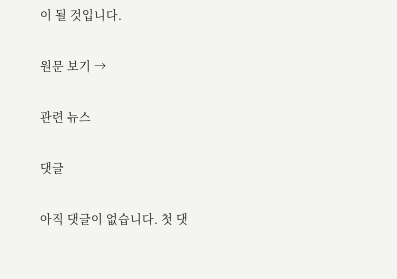이 될 것입니다.

원문 보기 →

관련 뉴스

댓글

아직 댓글이 없습니다. 첫 댓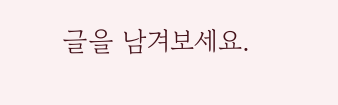글을 남겨보세요.